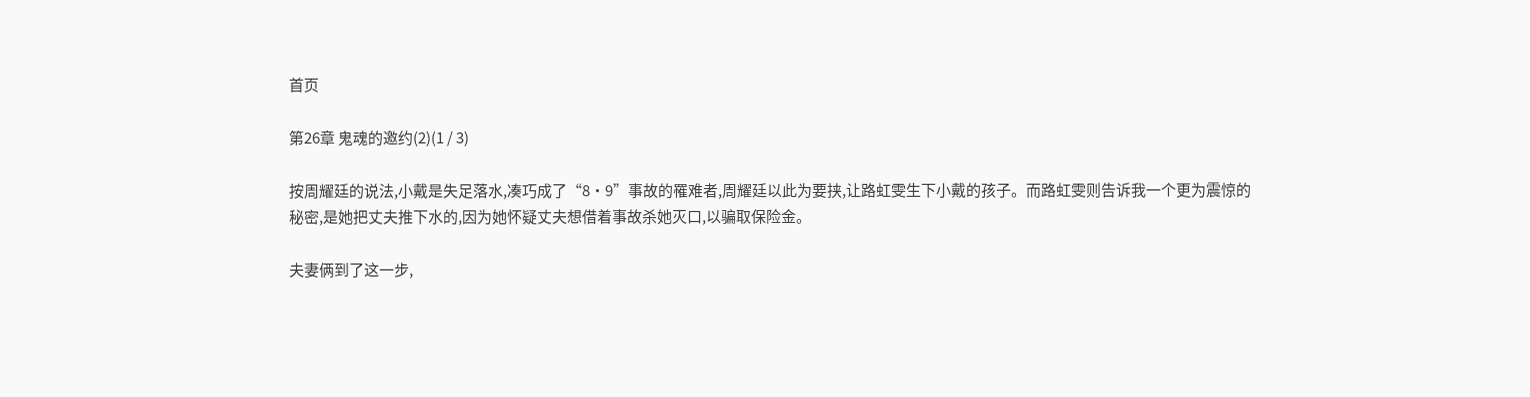首页

第26章 鬼魂的邀约(2)(1 / 3)

按周耀廷的说法,小戴是失足落水,凑巧成了“8·9”事故的罹难者,周耀廷以此为要挟,让路虹雯生下小戴的孩子。而路虹雯则告诉我一个更为震惊的秘密,是她把丈夫推下水的,因为她怀疑丈夫想借着事故杀她灭口,以骗取保险金。

夫妻俩到了这一步,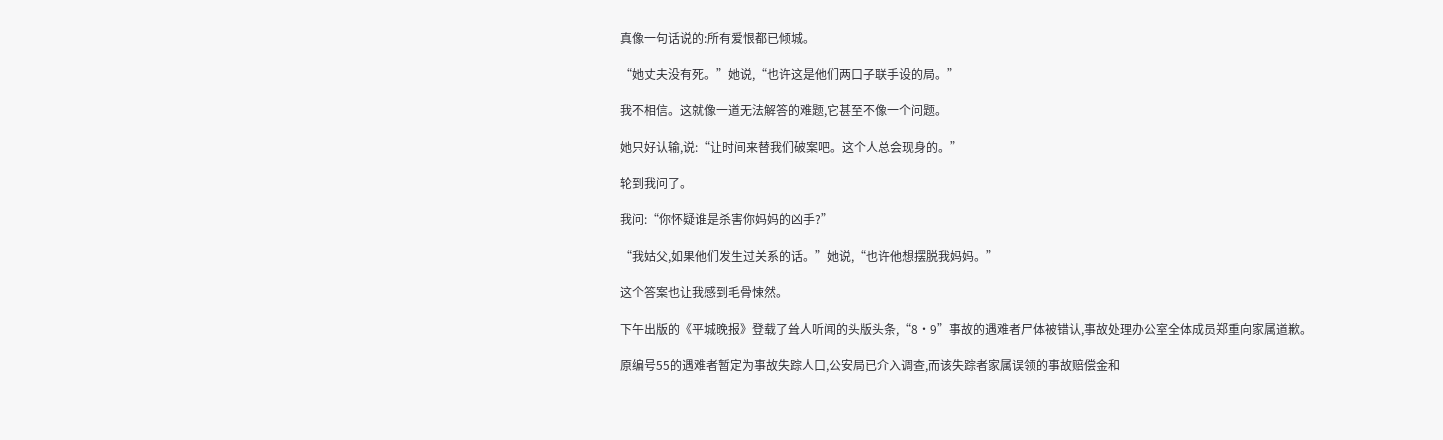真像一句话说的:所有爱恨都已倾城。

“她丈夫没有死。”她说,“也许这是他们两口子联手设的局。”

我不相信。这就像一道无法解答的难题,它甚至不像一个问题。

她只好认输,说:“让时间来替我们破案吧。这个人总会现身的。”

轮到我问了。

我问:“你怀疑谁是杀害你妈妈的凶手?”

“我姑父,如果他们发生过关系的话。”她说,“也许他想摆脱我妈妈。”

这个答案也让我感到毛骨悚然。

下午出版的《平城晚报》登载了耸人听闻的头版头条,“8·9”事故的遇难者尸体被错认,事故处理办公室全体成员郑重向家属道歉。

原编号55的遇难者暂定为事故失踪人口,公安局已介入调查,而该失踪者家属误领的事故赔偿金和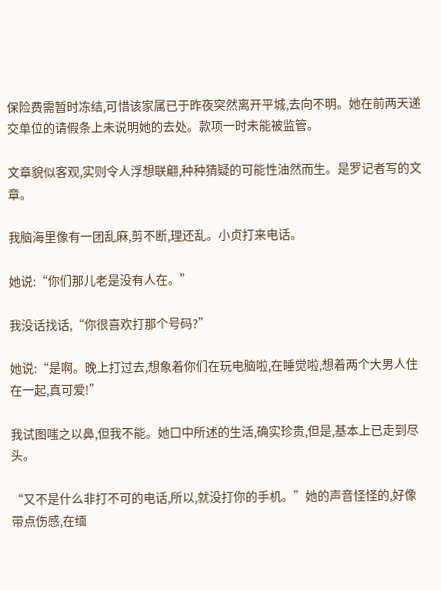保险费需暂时冻结,可惜该家属已于昨夜突然离开平城,去向不明。她在前两天递交单位的请假条上未说明她的去处。款项一时未能被监管。

文章貌似客观,实则令人浮想联翩,种种猜疑的可能性油然而生。是罗记者写的文章。

我脑海里像有一团乱麻,剪不断,理还乱。小贞打来电话。

她说:“你们那儿老是没有人在。”

我没话找话,“你很喜欢打那个号码?”

她说:“是啊。晚上打过去,想象着你们在玩电脑啦,在睡觉啦,想着两个大男人住在一起,真可爱!”

我试图嗤之以鼻,但我不能。她口中所述的生活,确实珍贵,但是,基本上已走到尽头。

“又不是什么非打不可的电话,所以,就没打你的手机。”她的声音怪怪的,好像带点伤感,在缅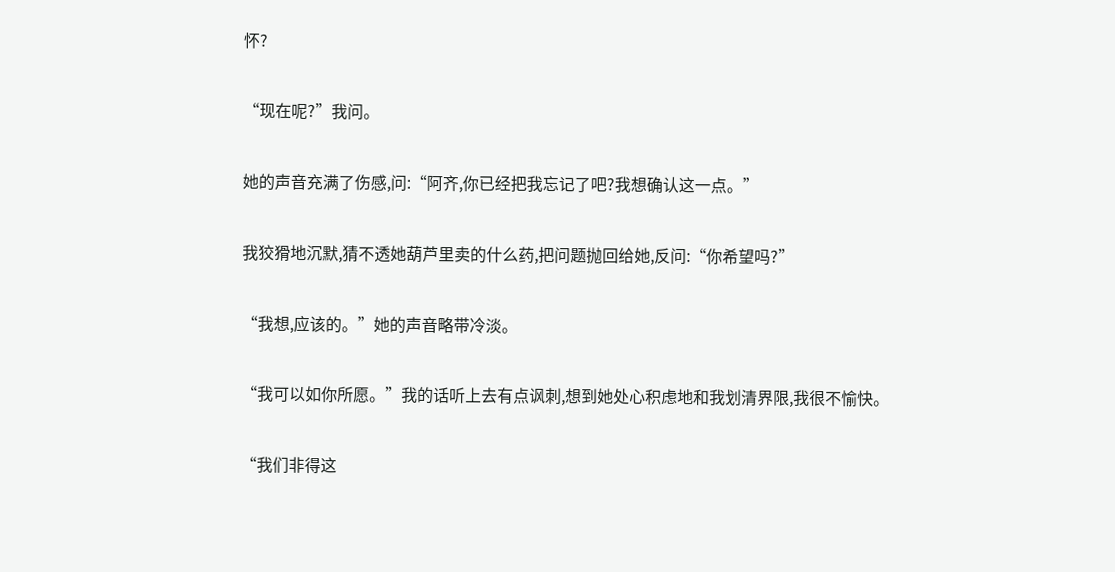怀?

“现在呢?”我问。

她的声音充满了伤感,问:“阿齐,你已经把我忘记了吧?我想确认这一点。”

我狡猾地沉默,猜不透她葫芦里卖的什么药,把问题抛回给她,反问:“你希望吗?”

“我想,应该的。”她的声音略带冷淡。

“我可以如你所愿。”我的话听上去有点讽刺,想到她处心积虑地和我划清界限,我很不愉快。

“我们非得这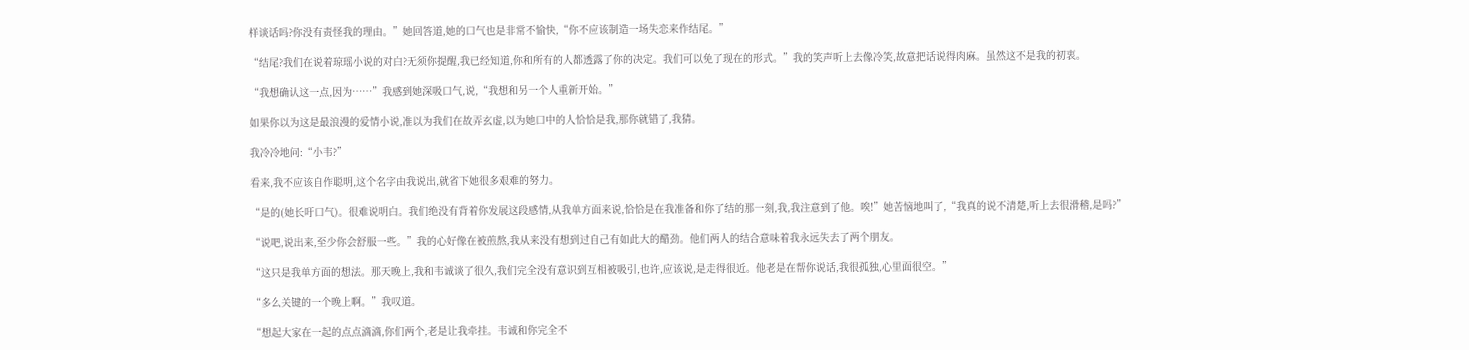样谈话吗?你没有责怪我的理由。”她回答道,她的口气也是非常不愉快,“你不应该制造一场失恋来作结尾。”

“结尾?我们在说着琼瑶小说的对白?无须你提醒,我已经知道,你和所有的人都透露了你的决定。我们可以免了现在的形式。”我的笑声听上去像冷笑,故意把话说得肉麻。虽然这不是我的初衷。

“我想确认这一点,因为……”我感到她深吸口气,说,“我想和另一个人重新开始。”

如果你以为这是最浪漫的爱情小说,准以为我们在故弄玄虚,以为她口中的人恰恰是我,那你就错了,我猜。

我冷冷地问:“小韦?”

看来,我不应该自作聪明,这个名字由我说出,就省下她很多艰难的努力。

“是的(她长吁口气)。很难说明白。我们绝没有背着你发展这段感情,从我单方面来说,恰恰是在我准备和你了结的那一刻,我,我注意到了他。唉!”她苦恼地叫了,“我真的说不清楚,听上去很滑稽,是吗?”

“说吧,说出来,至少你会舒服一些。”我的心好像在被煎熬,我从来没有想到过自己有如此大的醋劲。他们两人的结合意味着我永远失去了两个朋友。

“这只是我单方面的想法。那天晚上,我和韦诚谈了很久,我们完全没有意识到互相被吸引,也许,应该说,是走得很近。他老是在帮你说话,我很孤独,心里面很空。”

“多么关键的一个晚上啊。”我叹道。

“想起大家在一起的点点滴滴,你们两个,老是让我牵挂。韦诚和你完全不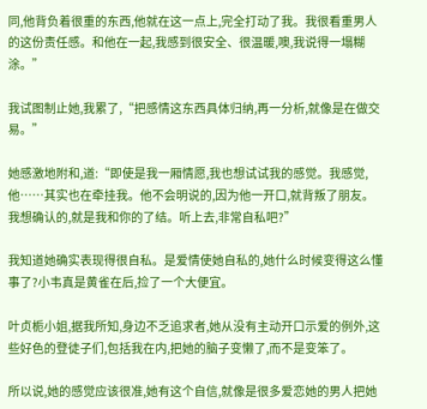同,他背负着很重的东西,他就在这一点上,完全打动了我。我很看重男人的这份责任感。和他在一起,我感到很安全、很温暖,噢,我说得一塌糊涂。”

我试图制止她,我累了,“把感情这东西具体归纳,再一分析,就像是在做交易。”

她感激地附和,道:“即使是我一厢情愿,我也想试试我的感觉。我感觉,他……其实也在牵挂我。他不会明说的,因为他一开口,就背叛了朋友。我想确认的,就是我和你的了结。听上去,非常自私吧?”

我知道她确实表现得很自私。是爱情使她自私的,她什么时候变得这么懂事了?小韦真是黄雀在后,捡了一个大便宜。

叶贞栀小姐,据我所知,身边不乏追求者,她从没有主动开口示爱的例外,这些好色的登徒子们,包括我在内,把她的脑子变懒了,而不是变笨了。

所以说,她的感觉应该很准,她有这个自信,就像是很多爱恋她的男人把她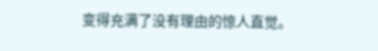变得充满了没有理由的惊人直觉。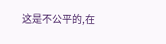这是不公平的,在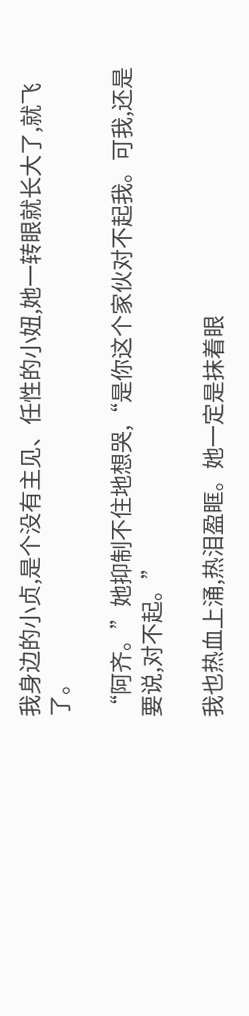我身边的小贞,是个没有主见、任性的小妞,她一转眼就长大了,就飞了。

“阿齐。”她抑制不住地想哭,“是你这个家伙对不起我。可我,还是要说,对不起。”

我也热血上涌,热泪盈眶。她一定是抹着眼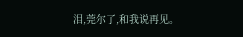泪,莞尔了,和我说再见。